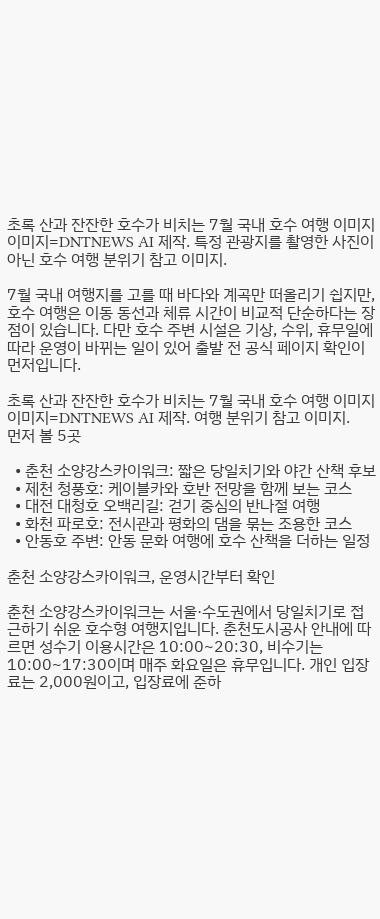초록 산과 잔잔한 호수가 비치는 7월 국내 호수 여행 이미지이미지=DNTNEWS AI 제작. 특정 관광지를 촬영한 사진이 아닌 호수 여행 분위기 참고 이미지.

7월 국내 여행지를 고를 때 바다와 계곡만 떠올리기 쉽지만, 호수 여행은 이동 동선과 체류 시간이 비교적 단순하다는 장점이 있습니다. 다만 호수 주변 시설은 기상, 수위, 휴무일에 따라 운영이 바뀌는 일이 있어 출발 전 공식 페이지 확인이 먼저입니다.

초록 산과 잔잔한 호수가 비치는 7월 국내 호수 여행 이미지
이미지=DNTNEWS AI 제작. 여행 분위기 참고 이미지.
먼저 볼 5곳

  • 춘천 소양강스카이워크: 짧은 당일치기와 야간 산책 후보
  • 제천 청풍호: 케이블카와 호반 전망을 함께 보는 코스
  • 대전 대청호 오백리길: 걷기 중심의 반나절 여행
  • 화천 파로호: 전시관과 평화의 댐을 묶는 조용한 코스
  • 안동호 주변: 안동 문화 여행에 호수 산책을 더하는 일정

춘천 소양강스카이워크, 운영시간부터 확인

춘천 소양강스카이워크는 서울·수도권에서 당일치기로 접근하기 쉬운 호수형 여행지입니다. 춘천도시공사 안내에 따르면 성수기 이용시간은 10:00~20:30, 비수기는 10:00~17:30이며 매주 화요일은 휴무입니다. 개인 입장료는 2,000원이고, 입장료에 준하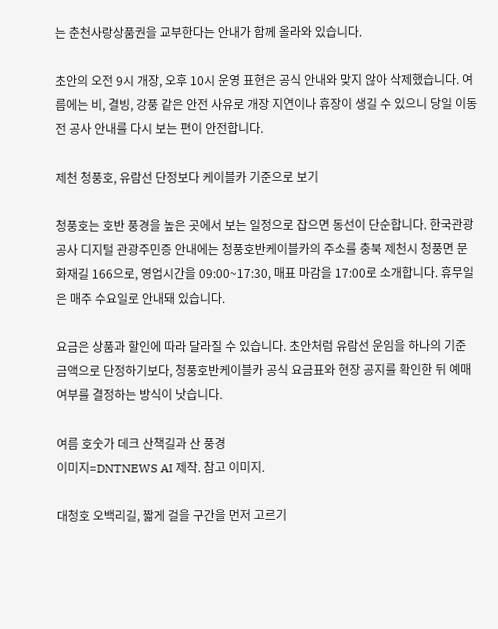는 춘천사랑상품권을 교부한다는 안내가 함께 올라와 있습니다.

초안의 오전 9시 개장, 오후 10시 운영 표현은 공식 안내와 맞지 않아 삭제했습니다. 여름에는 비, 결빙, 강풍 같은 안전 사유로 개장 지연이나 휴장이 생길 수 있으니 당일 이동 전 공사 안내를 다시 보는 편이 안전합니다.

제천 청풍호, 유람선 단정보다 케이블카 기준으로 보기

청풍호는 호반 풍경을 높은 곳에서 보는 일정으로 잡으면 동선이 단순합니다. 한국관광공사 디지털 관광주민증 안내에는 청풍호반케이블카의 주소를 충북 제천시 청풍면 문화재길 166으로, 영업시간을 09:00~17:30, 매표 마감을 17:00로 소개합니다. 휴무일은 매주 수요일로 안내돼 있습니다.

요금은 상품과 할인에 따라 달라질 수 있습니다. 초안처럼 유람선 운임을 하나의 기준 금액으로 단정하기보다, 청풍호반케이블카 공식 요금표와 현장 공지를 확인한 뒤 예매 여부를 결정하는 방식이 낫습니다.

여름 호숫가 데크 산책길과 산 풍경
이미지=DNTNEWS AI 제작. 참고 이미지.

대청호 오백리길, 짧게 걸을 구간을 먼저 고르기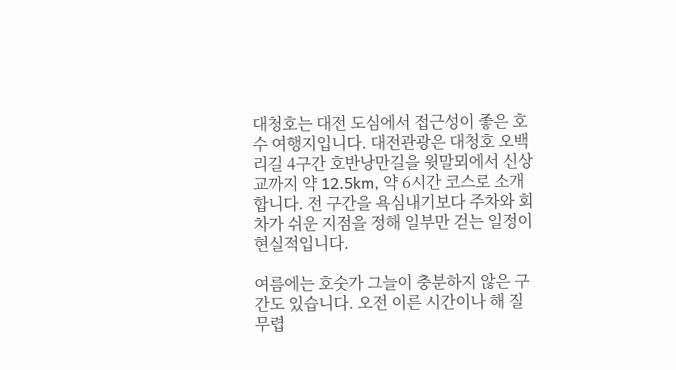대청호는 대전 도심에서 접근성이 좋은 호수 여행지입니다. 대전관광은 대청호 오백리길 4구간 호반낭만길을 윗말뫼에서 신상교까지 약 12.5km, 약 6시간 코스로 소개합니다. 전 구간을 욕심내기보다 주차와 회차가 쉬운 지점을 정해 일부만 걷는 일정이 현실적입니다.

여름에는 호숫가 그늘이 충분하지 않은 구간도 있습니다. 오전 이른 시간이나 해 질 무렵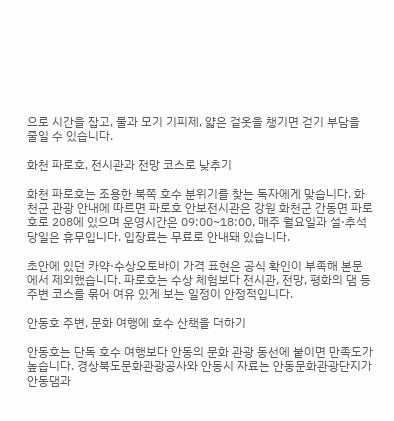으로 시간을 잡고, 물과 모기 기피제, 얇은 겉옷을 챙기면 걷기 부담을 줄일 수 있습니다.

화천 파로호, 전시관과 전망 코스로 낮추기

화천 파로호는 조용한 북쪽 호수 분위기를 찾는 독자에게 맞습니다. 화천군 관광 안내에 따르면 파로호 안보전시관은 강원 화천군 간동면 파로호로 208에 있으며 운영시간은 09:00~18:00, 매주 월요일과 설·추석 당일은 휴무입니다. 입장료는 무료로 안내돼 있습니다.

초안에 있던 카약·수상오토바이 가격 표현은 공식 확인이 부족해 본문에서 제외했습니다. 파로호는 수상 체험보다 전시관, 전망, 평화의 댐 등 주변 코스를 묶어 여유 있게 보는 일정이 안정적입니다.

안동호 주변, 문화 여행에 호수 산책을 더하기

안동호는 단독 호수 여행보다 안동의 문화 관광 동선에 붙이면 만족도가 높습니다. 경상북도문화관광공사와 안동시 자료는 안동문화관광단지가 안동댐과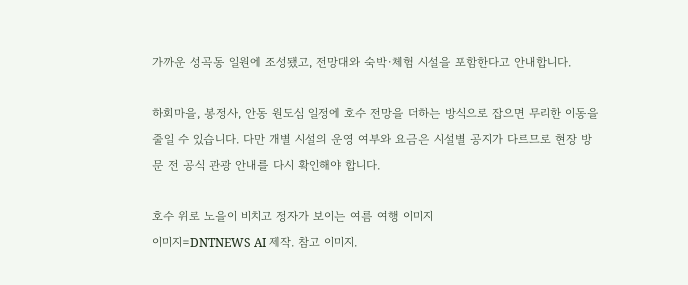가까운 성곡동 일원에 조성됐고, 전망대와 숙박·체험 시설을 포함한다고 안내합니다.

하회마을, 봉정사, 안동 원도심 일정에 호수 전망을 더하는 방식으로 잡으면 무리한 이동을 줄일 수 있습니다. 다만 개별 시설의 운영 여부와 요금은 시설별 공지가 다르므로 현장 방문 전 공식 관광 안내를 다시 확인해야 합니다.

호수 위로 노을이 비치고 정자가 보이는 여름 여행 이미지
이미지=DNTNEWS AI 제작. 참고 이미지.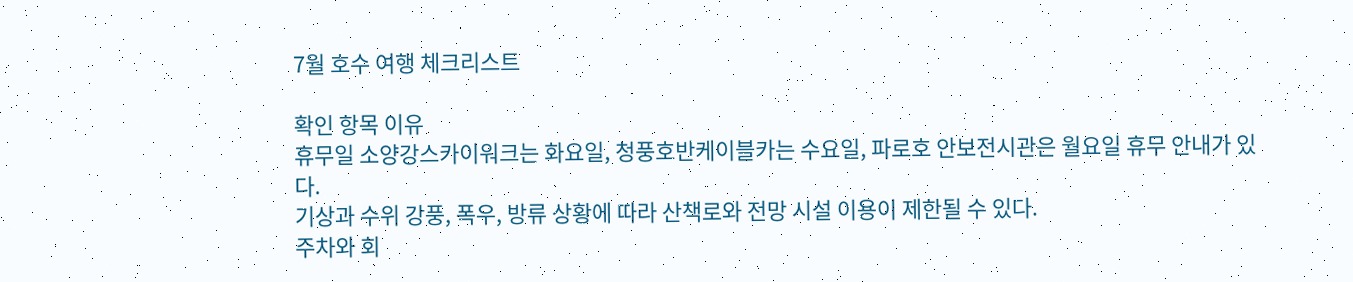7월 호수 여행 체크리스트

확인 항목 이유
휴무일 소양강스카이워크는 화요일, 청풍호반케이블카는 수요일, 파로호 안보전시관은 월요일 휴무 안내가 있다.
기상과 수위 강풍, 폭우, 방류 상황에 따라 산책로와 전망 시설 이용이 제한될 수 있다.
주차와 회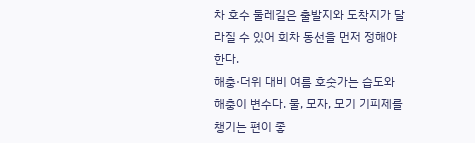차 호수 둘레길은 출발지와 도착지가 달라질 수 있어 회차 동선을 먼저 정해야 한다.
해충·더위 대비 여름 호숫가는 습도와 해충이 변수다. 물, 모자, 모기 기피제를 챙기는 편이 좋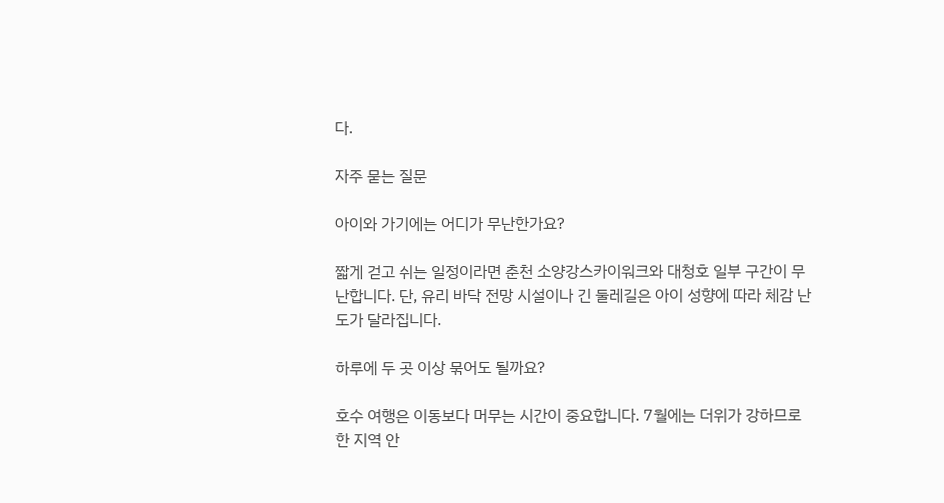다.

자주 묻는 질문

아이와 가기에는 어디가 무난한가요?

짧게 걷고 쉬는 일정이라면 춘천 소양강스카이워크와 대청호 일부 구간이 무난합니다. 단, 유리 바닥 전망 시설이나 긴 둘레길은 아이 성향에 따라 체감 난도가 달라집니다.

하루에 두 곳 이상 묶어도 될까요?

호수 여행은 이동보다 머무는 시간이 중요합니다. 7월에는 더위가 강하므로 한 지역 안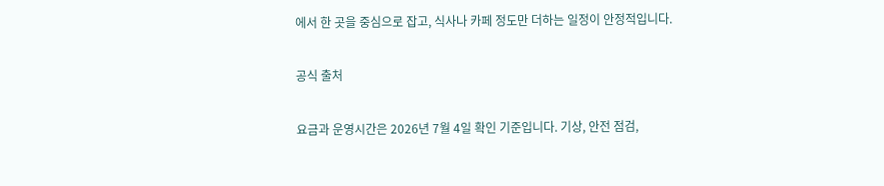에서 한 곳을 중심으로 잡고, 식사나 카페 정도만 더하는 일정이 안정적입니다.

공식 출처

요금과 운영시간은 2026년 7월 4일 확인 기준입니다. 기상, 안전 점검,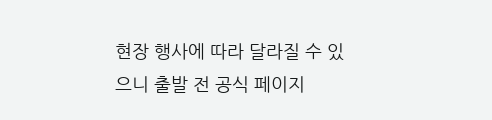현장 행사에 따라 달라질 수 있으니 출발 전 공식 페이지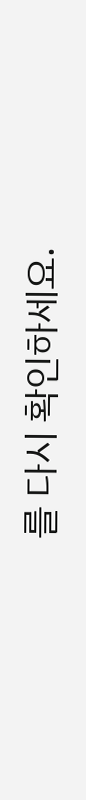를 다시 확인하세요.